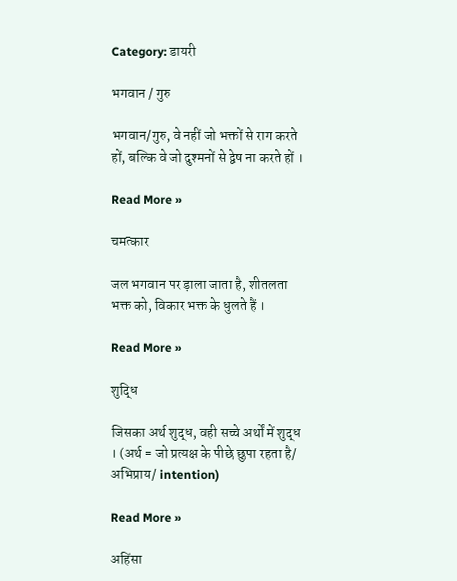Category: डायरी

भगवान / गुरु

भगवान/गुरु, वे नहीं जो भक्तों से राग करते हों, बल्कि वे जो दुश्मनों से द्वेष ना करते हों ।

Read More »

चमत्कार

जल भगवान पर ड़ाला जाता है, शीतलता भक्त को, विकार भक्त के धुलते हैं ।

Read More »

शुद्धि

जिसका अर्थ शुद्ध, वही सच्चे अर्थों में शुद्ध । (अर्थ = जो प्रत्यक्ष के पीछे छुपा रहता है/ अभिप्राय/ intention)

Read More »

अहिंसा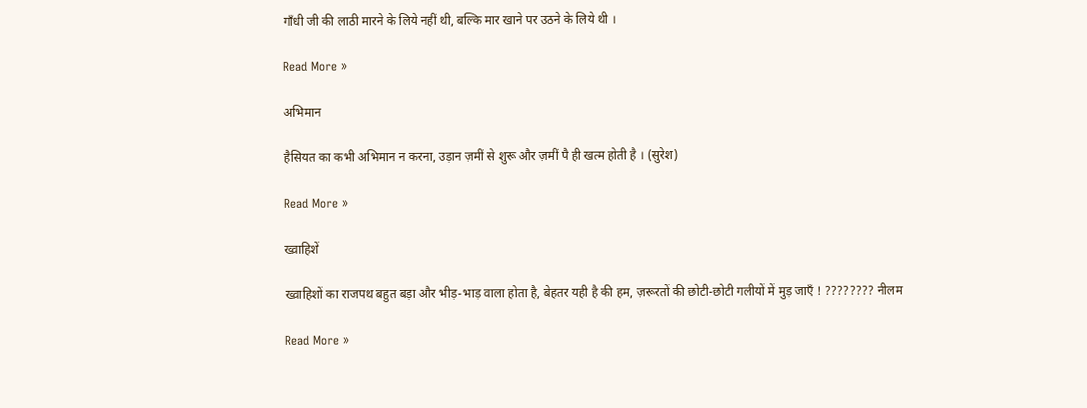गाँधी जी की लाठी मारने के लिये नहीं थी, बल्कि मार खाने पर उठने के लिये थी ।

Read More »

अभिमान

हैसियत का कभी अभिमान न करना, उड़ान ज़मीं से शुरू और ज़मीं पै ही खत्म होती है । (सुरेश)

Read More »

ख्व़ाहिशें

ख्व़ाहिशों का राजपथ बहुत बड़ा और भीड़-भाड़ वाला होता है, बेहतर यही है की हम, ज़रूरतों की छोटी-छोटी गलीयों में मुड़ जाएँ ! ???????? नीलम

Read More »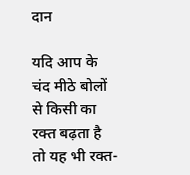दान

यदि आप के चंद मीठे बोलों से किसी का रक्त बढ़ता है तो यह भी रक्त-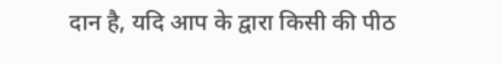दान है, यदि आप के द्वारा किसी की पीठ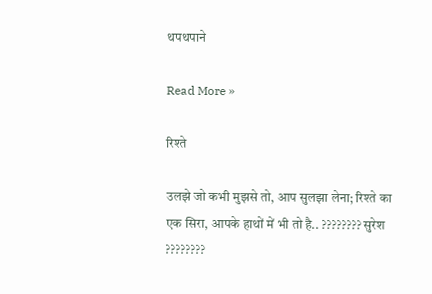थपथपाने

Read More »

रिश्ते

उलझे जो कभी मुझसे तो, आप सुलझा लेना; रिश्ते का एक सिरा, आपके हाथों में भी तो है.. ???????? सुरेश ????????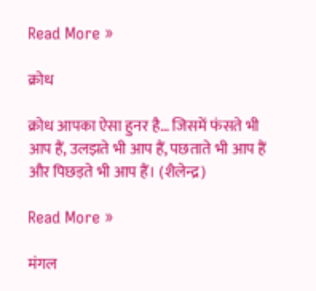Read More »

क्रोध

क्रोध आपका ऐसा हुनर है… जिसमें फंसते भी आप हैं, उलझते भी आप हैं, पछताते भी आप हैं और पिछड़ते भी आप हैं। (शैलेन्द्र)

Read More »

मंगल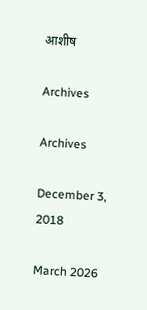आशीष

Archives

Archives

December 3, 2018

March 2026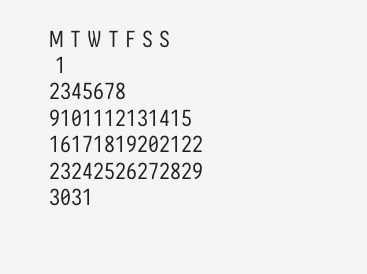M T W T F S S
 1
2345678
9101112131415
16171819202122
23242526272829
3031